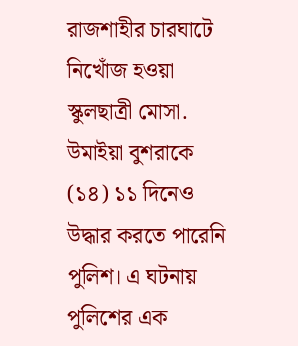রাজশাহীর চারঘাটে নিখোঁজ হওয়া স্কুলছাত্রী মোসা. উমাইয়া বুশরাকে (১৪) ১১ দিনেও উদ্ধার করতে পারেনি পুলিশ। এ ঘটনায় পুলিশের এক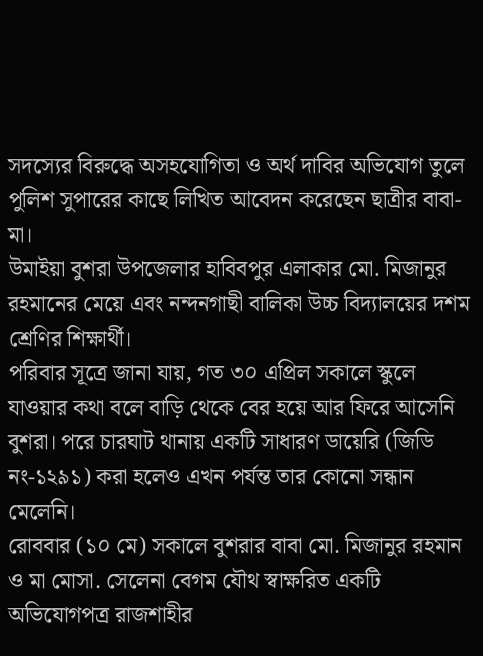সদস্যের বিরুদ্ধে অসহযোগিতা ও অর্থ দাবির অভিযোগ তুলে পুলিশ সুপারের কাছে লিখিত আবেদন করেছেন ছাত্রীর বাবা-মা।
উমাইয়া বুশরা উপজেলার হাবিবপুর এলাকার মো. মিজানুর রহমানের মেয়ে এবং নন্দনগাছী বালিকা উচ্চ বিদ্যালয়ের দশম শ্রেণির শিক্ষার্থী।
পরিবার সূত্রে জানা যায়, গত ৩০ এপ্রিল সকালে স্কুলে যাওয়ার কথা বলে বাড়ি থেকে বের হয়ে আর ফিরে আসেনি বুশরা। পরে চারঘাট থানায় একটি সাধারণ ডায়েরি (জিডি নং-১২৯১) করা হলেও এখন পর্যন্ত তার কোনো সন্ধান মেলেনি।
রোববার (১০ মে) সকালে বুশরার বাবা মো. মিজানুর রহমান ও মা মোসা. সেলেনা বেগম যৌথ স্বাক্ষরিত একটি অভিযোগপত্র রাজশাহীর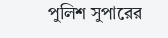পুলিশ সুপারের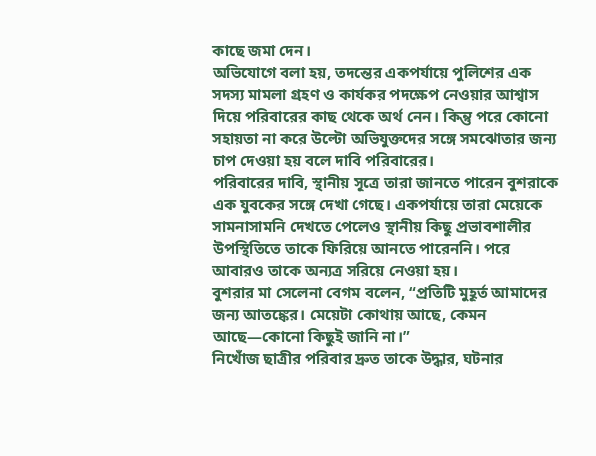কাছে জমা দেন।
অভিযোগে বলা হয়, তদন্তের একপর্যায়ে পুলিশের এক সদস্য মামলা গ্রহণ ও কার্যকর পদক্ষেপ নেওয়ার আশ্বাস দিয়ে পরিবারের কাছ থেকে অর্থ নেন। কিন্তু পরে কোনো সহায়তা না করে উল্টো অভিযুক্তদের সঙ্গে সমঝোতার জন্য চাপ দেওয়া হয় বলে দাবি পরিবারের।
পরিবারের দাবি, স্থানীয় সূত্রে তারা জানতে পারেন বুশরাকে এক যুবকের সঙ্গে দেখা গেছে। একপর্যায়ে তারা মেয়েকে সামনাসামনি দেখতে পেলেও স্থানীয় কিছু প্রভাবশালীর উপস্থিতিতে তাকে ফিরিয়ে আনতে পারেননি। পরে আবারও তাকে অন্যত্র সরিয়ে নেওয়া হয়।
বুশরার মা সেলেনা বেগম বলেন, “প্রতিটি মুহূর্ত আমাদের জন্য আতঙ্কের। মেয়েটা কোথায় আছে, কেমন আছে—কোনো কিছুই জানি না।”
নিখোঁজ ছাত্রীর পরিবার দ্রুত তাকে উদ্ধার, ঘটনার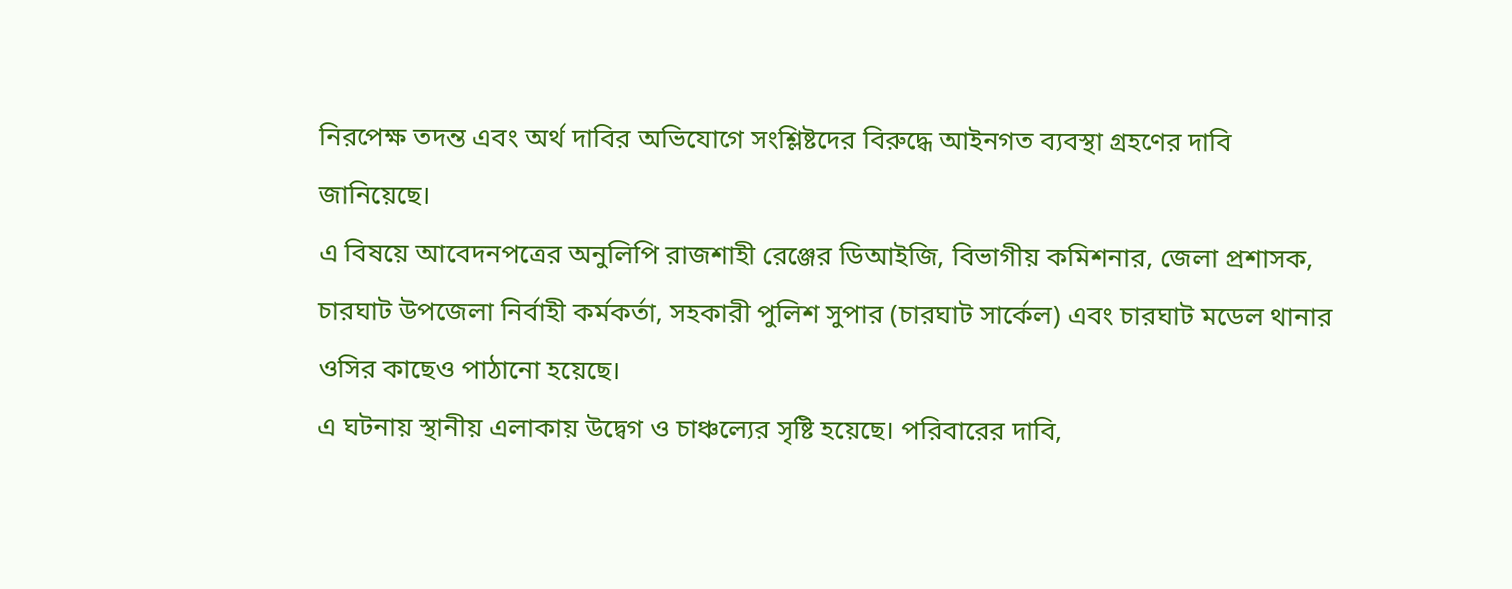নিরপেক্ষ তদন্ত এবং অর্থ দাবির অভিযোগে সংশ্লিষ্টদের বিরুদ্ধে আইনগত ব্যবস্থা গ্রহণের দাবি জানিয়েছে।
এ বিষয়ে আবেদনপত্রের অনুলিপি রাজশাহী রেঞ্জের ডিআইজি, বিভাগীয় কমিশনার, জেলা প্রশাসক, চারঘাট উপজেলা নির্বাহী কর্মকর্তা, সহকারী পুলিশ সুপার (চারঘাট সার্কেল) এবং চারঘাট মডেল থানার ওসির কাছেও পাঠানো হয়েছে।
এ ঘটনায় স্থানীয় এলাকায় উদ্বেগ ও চাঞ্চল্যের সৃষ্টি হয়েছে। পরিবারের দাবি,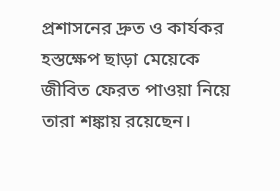প্রশাসনের দ্রুত ও কার্যকর হস্তক্ষেপ ছাড়া মেয়েকে জীবিত ফেরত পাওয়া নিয়ে তারা শঙ্কায় রয়েছেন।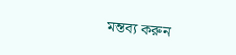মন্তব্য করুন